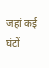जहां कई घंटों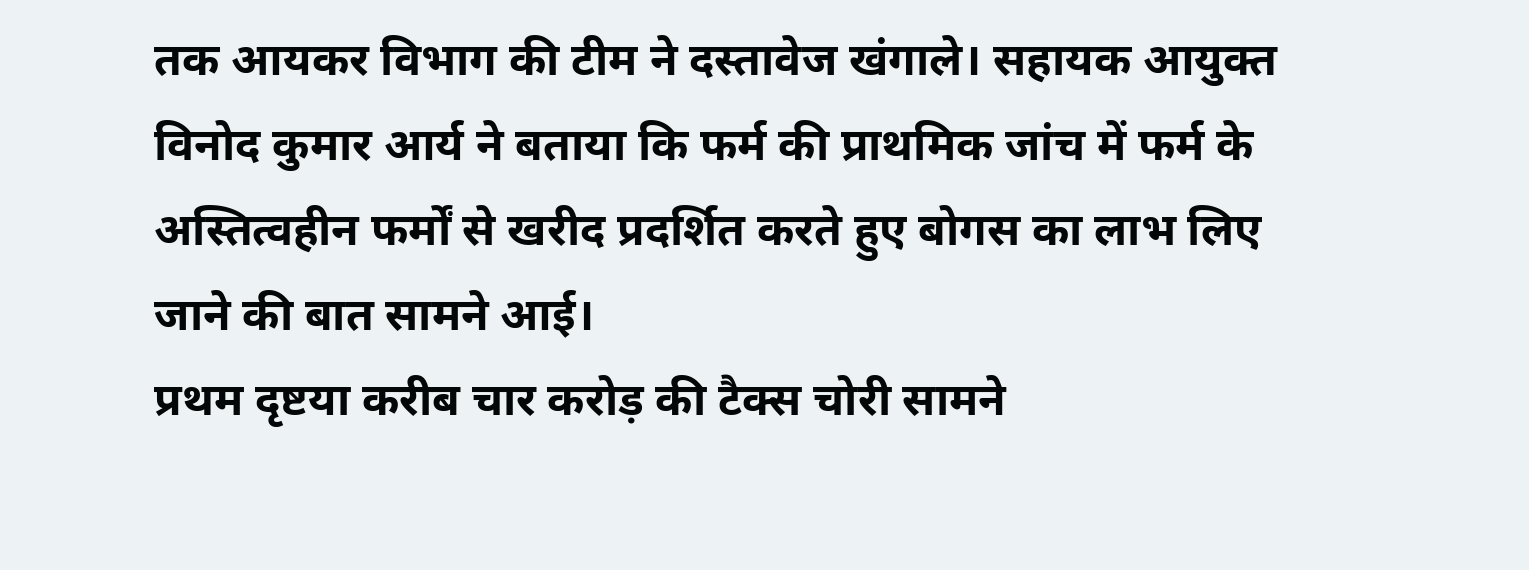तक आयकर विभाग की टीम ने दस्तावेज खंगाले। सहायक आयुक्त विनोद कुमार आर्य ने बताया कि फर्म की प्राथमिक जांच में फर्म के अस्तित्वहीन फर्मों से खरीद प्रदर्शित करते हुए बोगस का लाभ लिए जाने की बात सामने आई।
प्रथम दृष्टया करीब चार करोड़ की टैक्स चोरी सामने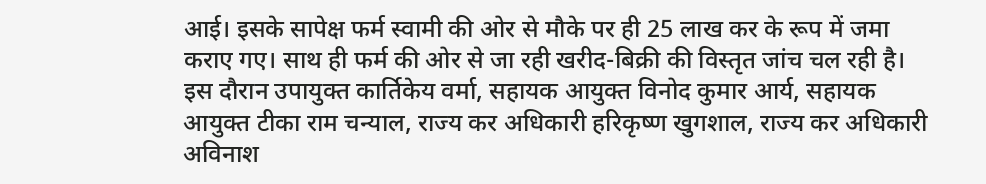आई। इसके सापेक्ष फर्म स्वामी की ओर से मौके पर ही 25 लाख कर के रूप में जमा कराए गए। साथ ही फर्म की ओर से जा रही खरीद-बिक्री की विस्तृत जांच चल रही है।
इस दौरान उपायुक्त कार्तिकेय वर्मा, सहायक आयुक्त विनोद कुमार आर्य, सहायक आयुक्त टीका राम चन्याल, राज्य कर अधिकारी हरिकृष्ण खुगशाल, राज्य कर अधिकारी अविनाश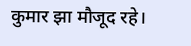कुमार झा मौजूद रहे।